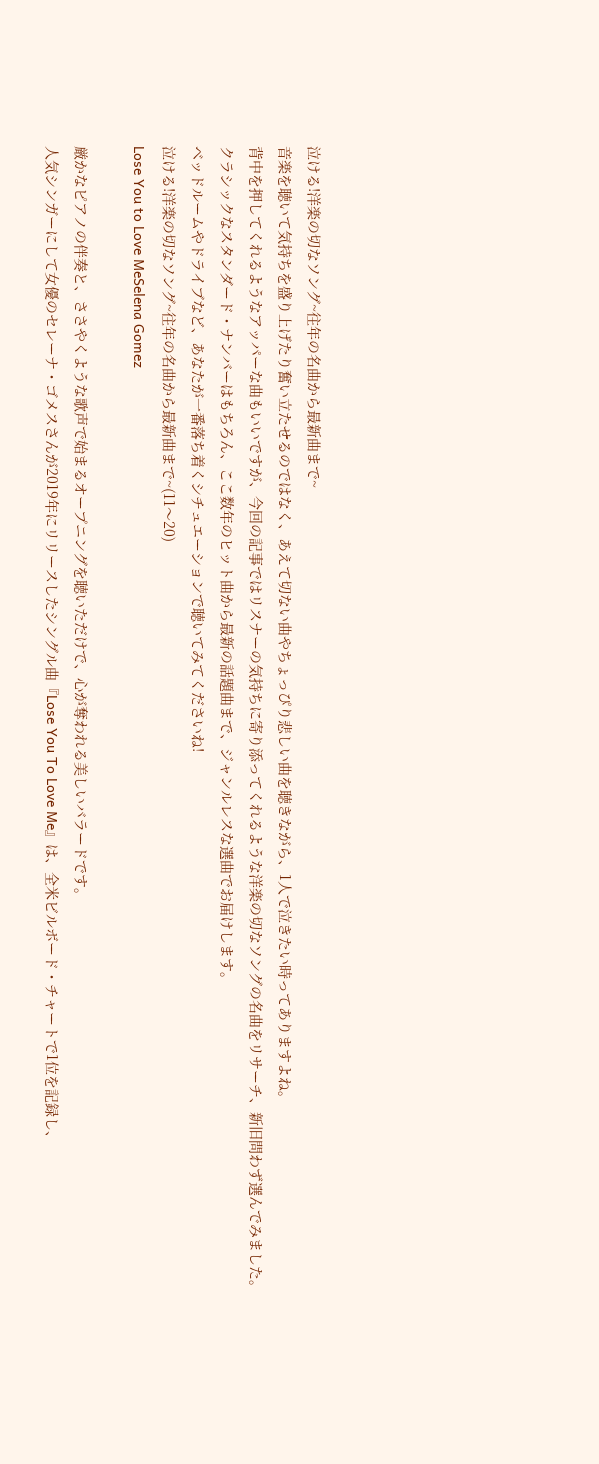泣ける!洋楽の切なソング~往年の名曲から最新曲まで~
音楽を聴いて気持ちを盛り上げたり奮い立たせるのではなく、あえて切ない曲やちょっぴり悲しい曲を聴きながら、1人で泣きたい時ってありますよね。
背中を押してくれるようなアッパーな曲もいいですが、今回の記事ではリスナーの気持ちに寄り添ってくれるような洋楽の切なソングの名曲をリサーチ、新旧問わず選んでみました。
クラシックなスタンダード・ナンバーはもちろん、ここ数年のヒット曲から最新の話題曲まで、ジャンルレスな選曲でお届けします。
ベッドルームやドライブなど、あなたが一番落ち着くシチュエーションで聴いてみてくださいね!
泣ける!洋楽の切なソング~往年の名曲から最新曲まで~(11〜20)
Lose You to Love MeSelena Gomez

厳かなピアノの伴奏と、ささやくような歌声で始まるオープニングを聴いただけで、心が奪われる美しいバラードです。
人気シンガーにして女優のセレーナ・ゴメスさんが2019年にリリースしたシングル曲『Lose You To Love Me』は、全米ビルボード・チャートで1位を記録し、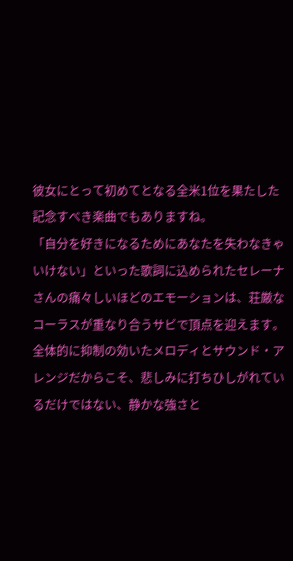彼女にとって初めてとなる全米1位を果たした記念すべき楽曲でもありますね。
「自分を好きになるためにあなたを失わなきゃいけない」といった歌詞に込められたセレーナさんの痛々しいほどのエモーションは、荘厳なコーラスが重なり合うサビで頂点を迎えます。
全体的に抑制の効いたメロディとサウンド・アレンジだからこそ、悲しみに打ちひしがれているだけではない、静かな強さと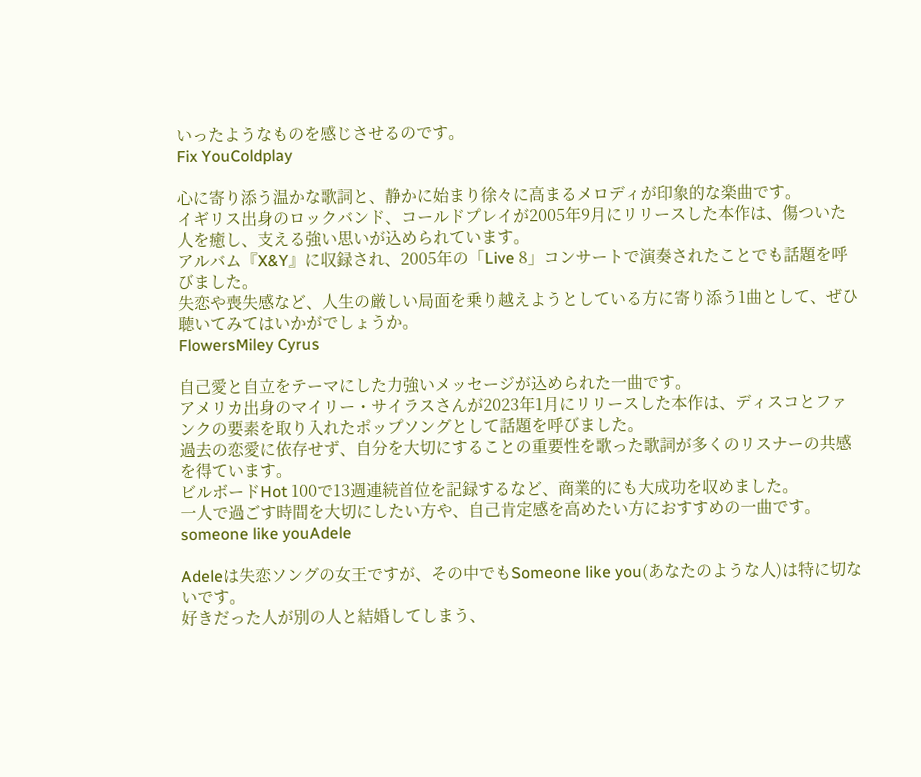いったようなものを感じさせるのです。
Fix YouColdplay

心に寄り添う温かな歌詞と、静かに始まり徐々に高まるメロディが印象的な楽曲です。
イギリス出身のロックバンド、コールドプレイが2005年9月にリリースした本作は、傷ついた人を癒し、支える強い思いが込められています。
アルバム『X&Y』に収録され、2005年の「Live 8」コンサートで演奏されたことでも話題を呼びました。
失恋や喪失感など、人生の厳しい局面を乗り越えようとしている方に寄り添う1曲として、ぜひ聴いてみてはいかがでしょうか。
FlowersMiley Cyrus

自己愛と自立をテーマにした力強いメッセージが込められた一曲です。
アメリカ出身のマイリー・サイラスさんが2023年1月にリリースした本作は、ディスコとファンクの要素を取り入れたポップソングとして話題を呼びました。
過去の恋愛に依存せず、自分を大切にすることの重要性を歌った歌詞が多くのリスナーの共感を得ています。
ビルボードHot 100で13週連続首位を記録するなど、商業的にも大成功を収めました。
一人で過ごす時間を大切にしたい方や、自己肯定感を高めたい方におすすめの一曲です。
someone like youAdele

Adeleは失恋ソングの女王ですが、その中でもSomeone like you(あなたのような人)は特に切ないです。
好きだった人が別の人と結婚してしまう、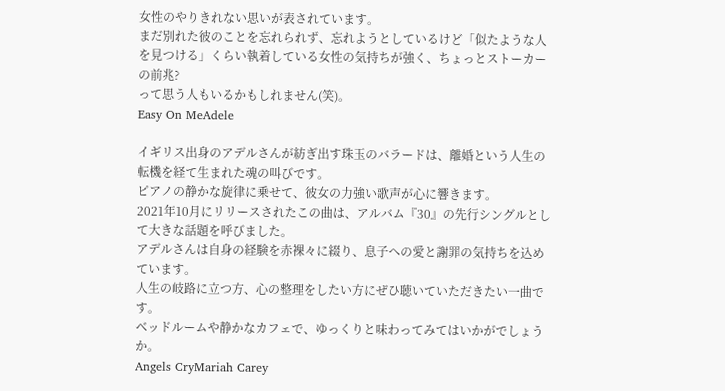女性のやりきれない思いが表されています。
まだ別れた彼のことを忘れられず、忘れようとしているけど「似たような人を見つける」くらい執着している女性の気持ちが強く、ちょっとストーカーの前兆?
って思う人もいるかもしれません(笑)。
Easy On MeAdele

イギリス出身のアデルさんが紡ぎ出す珠玉のバラードは、離婚という人生の転機を経て生まれた魂の叫びです。
ピアノの静かな旋律に乗せて、彼女の力強い歌声が心に響きます。
2021年10月にリリースされたこの曲は、アルバム『30』の先行シングルとして大きな話題を呼びました。
アデルさんは自身の経験を赤裸々に綴り、息子への愛と謝罪の気持ちを込めています。
人生の岐路に立つ方、心の整理をしたい方にぜひ聴いていただきたい一曲です。
ベッドルームや静かなカフェで、ゆっくりと味わってみてはいかがでしょうか。
Angels CryMariah Carey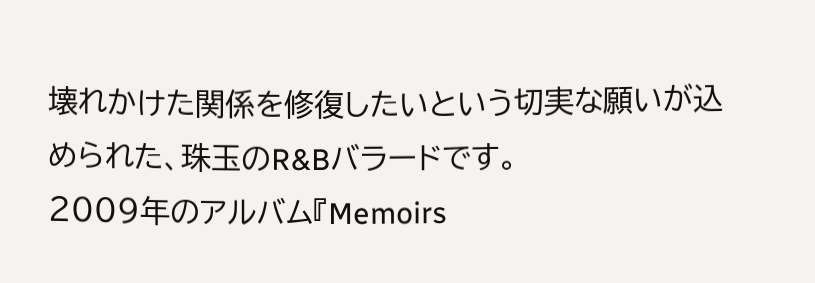壊れかけた関係を修復したいという切実な願いが込められた、珠玉のR&Bバラードです。
2009年のアルバム『Memoirs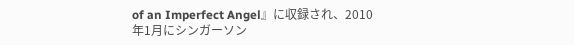of an Imperfect Angel』に収録され、2010年1月にシンガーソン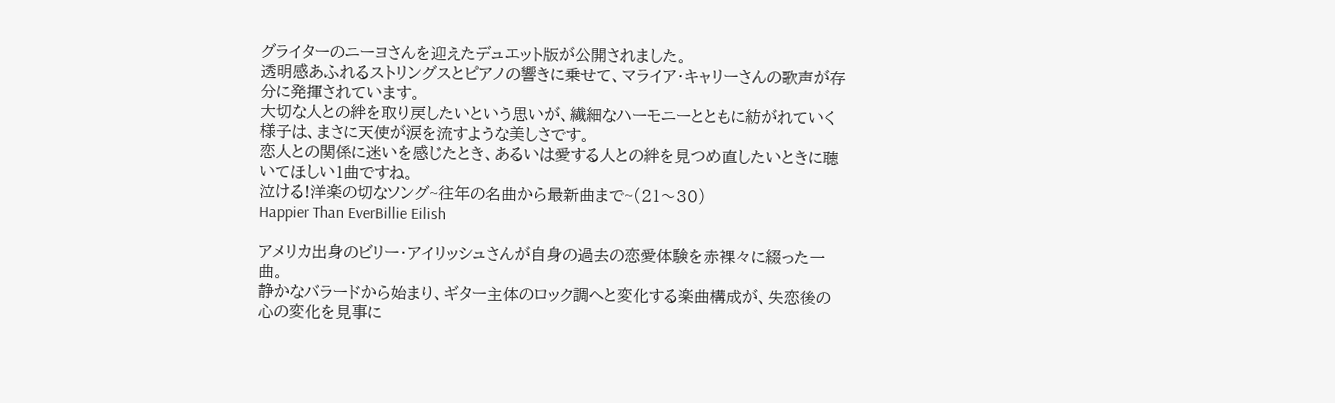グライターのニーヨさんを迎えたデュエット版が公開されました。
透明感あふれるストリングスとピアノの響きに乗せて、マライア・キャリーさんの歌声が存分に発揮されています。
大切な人との絆を取り戻したいという思いが、繊細なハーモニーとともに紡がれていく様子は、まさに天使が涙を流すような美しさです。
恋人との関係に迷いを感じたとき、あるいは愛する人との絆を見つめ直したいときに聴いてほしい1曲ですね。
泣ける!洋楽の切なソング~往年の名曲から最新曲まで~(21〜30)
Happier Than EverBillie Eilish

アメリカ出身のビリー・アイリッシュさんが自身の過去の恋愛体験を赤裸々に綴った一曲。
静かなバラードから始まり、ギター主体のロック調へと変化する楽曲構成が、失恋後の心の変化を見事に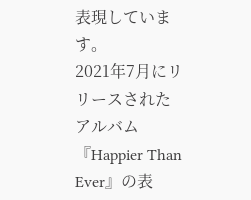表現しています。
2021年7月にリリースされたアルバム『Happier Than Ever』の表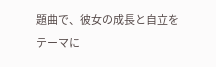題曲で、彼女の成長と自立をテーマに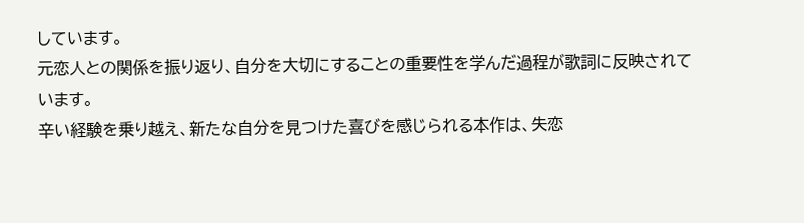しています。
元恋人との関係を振り返り、自分を大切にすることの重要性を学んだ過程が歌詞に反映されています。
辛い経験を乗り越え、新たな自分を見つけた喜びを感じられる本作は、失恋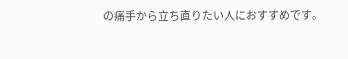の痛手から立ち直りたい人におすすめです。